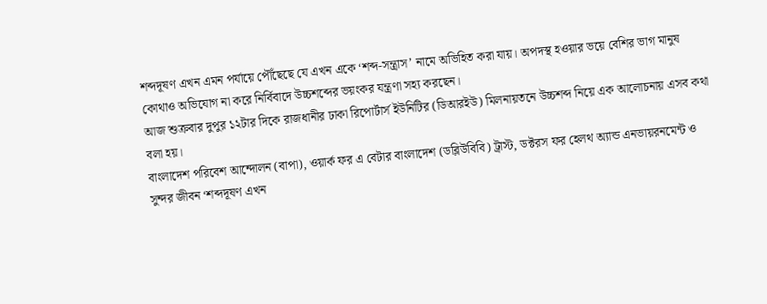শব্দদূষণ এখন এমন পর্যায়ে পৌঁছেছে যে এখন একে ‘শব্দ-সন্ত্রাস’ নামে অভিহিত করা যায়। অপদস্থ হওয়ার ভয়ে বেশির ভাগ মানুষ কোথাও অভিযোগ না করে নির্বিবাদে উচ্চশব্দের ভয়ংকর যন্ত্রণা সহ্য করছেন।
আজ শুক্রবার দুপুর ১২টার দিকে রাজধানীর ঢাকা রিপোর্টার্স ইউনিটির (ডিআরইউ) মিলনায়তনে উচ্চশব্দ নিয়ে এক আলোচনায় এসব কথা বলা হয়।
বাংলাদেশ পরিবেশ আন্দোলন (বাপা), ওয়ার্ক ফর এ বেটার বাংলাদেশ (ডব্লিউবিবি) ট্রাস্ট, ডক্টরস ফর হেলথ অ্যান্ড এনভায়রনমেন্ট ও সুন্দর জীবন ‘শব্দদূষণ এখন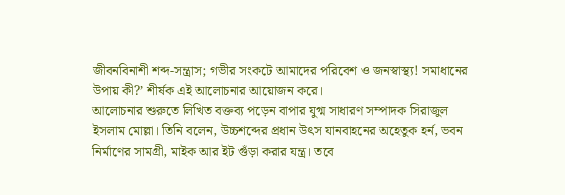জীবনবিনাশী শব্দ-সন্ত্রাস; গভীর সংকটে আমাদের পরিবেশ ও জনস্বাস্থ্য! সমাধানের উপায় কী?’ শীর্ষক এই আলোচনার আয়োজন করে।
আলোচনার শুরুতে লিখিত বক্তব্য পড়েন বাপার যুগ্ম সাধারণ সম্পাদক সিরাজুল ইসলাম মোল্লা। তিনি বলেন, উচ্চশব্দের প্রধান উৎস যানবাহনের অহেতুক হর্ন, ভবন নির্মাণের সামগ্রী, মাইক আর ইট গুঁড়া করার যন্ত্র। তবে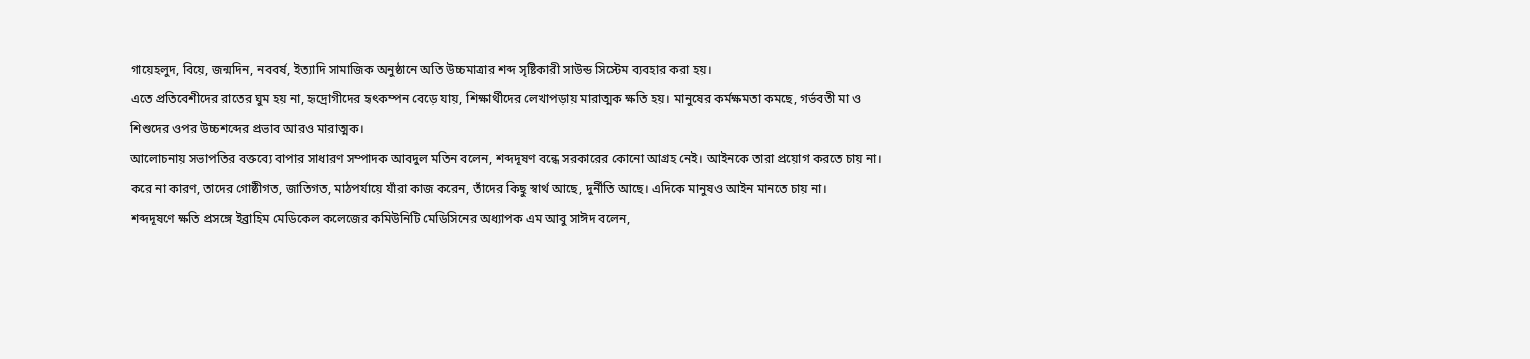গায়েহলুদ, বিয়ে, জন্মদিন, নববর্ষ, ইত্যাদি সামাজিক অনুষ্ঠানে অতি উচ্চমাত্রার শব্দ সৃষ্টিকারী সাউন্ড সিস্টেম ব্যবহার করা হয়।
এতে প্রতিবেশীদের রাতের ঘুম হয় না, হৃদ্রোগীদের হৃৎকম্পন বেড়ে যায়, শিক্ষার্থীদের লেখাপড়ায় মারাত্মক ক্ষতি হয়। মানুষের কর্মক্ষমতা কমছে, গর্ভবতী মা ও শিশুদের ওপর উচ্চশব্দের প্রভাব আরও মারাত্মক।
আলোচনায় সভাপতির বক্তব্যে বাপার সাধারণ সম্পাদক আবদুল মতিন বলেন, শব্দদূষণ বন্ধে সরকারের কোনো আগ্রহ নেই। আইনকে তারা প্রয়োগ করতে চায় না।
করে না কারণ, তাদের গোষ্ঠীগত, জাতিগত, মাঠপর্যায়ে যাঁরা কাজ করেন, তাঁদের কিছু স্বার্থ আছে, দুর্নীতি আছে। এদিকে মানুষও আইন মানতে চায় না।
শব্দদূষণে ক্ষতি প্রসঙ্গে ইব্রাহিম মেডিকেল কলেজের কমিউনিটি মেডিসিনের অধ্যাপক এম আবু সাঈদ বলেন,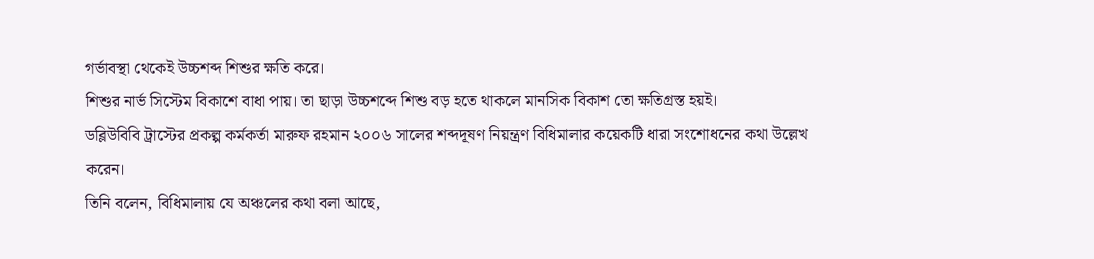গর্ভাবস্থা থেকেই উচ্চশব্দ শিশুর ক্ষতি করে।
শিশুর নার্ভ সিস্টেম বিকাশে বাধা পায়। তা ছাড়া উচ্চশব্দে শিশু বড় হতে থাকলে মানসিক বিকাশ তো ক্ষতিগ্রস্ত হয়ই।
ডব্লিউবিবি ট্রাস্টের প্রকল্প কর্মকর্তা মারুফ রহমান ২০০৬ সালের শব্দদূষণ নিয়ন্ত্রণ বিধিমালার কয়েকটি ধারা সংশোধনের কথা উল্লেখ করেন।
তিনি বলেন, বিধিমালায় যে অঞ্চলের কথা বলা আছে,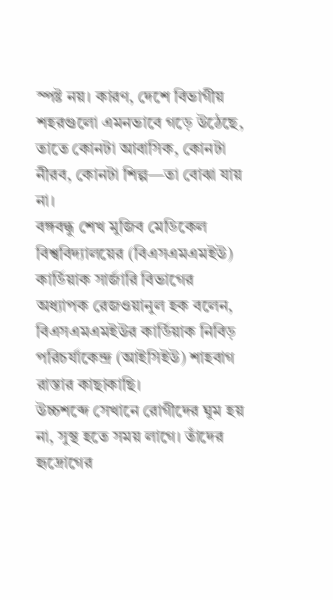স্পষ্ট নয়। কারণ, দেশে বিভাগীয় শহরগুলো এমনভাবে গড়ে উঠেছে, তাতে কোনটা আবাসিক, কোনটা নীরব, কোনটা শিল্প—তা বোঝা যায় না।
বঙ্গবন্ধু শেখ মুজিব মেডিকেল বিশ্ববিদ্যালয়ের (বিএসএমএমইউ) কার্ডিয়াক সার্জারি বিভাগের অধ্যাপক রেজওয়ানুল হক বলেন, বিএসএমএমইউর কার্ডিয়াক নিবিড় পরিচর্যাকেন্দ্র (আইসিইউ) শাহবাগ রাস্তার কাছাকাছি।
উচ্চশব্দে সেখানে রোগীদের ঘুম হয় না, সুস্থ হতে সময় লাগে। তাঁদের হৃদ্রোগের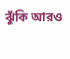ঝুঁকি আরও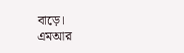বাড়ে।
এমআর